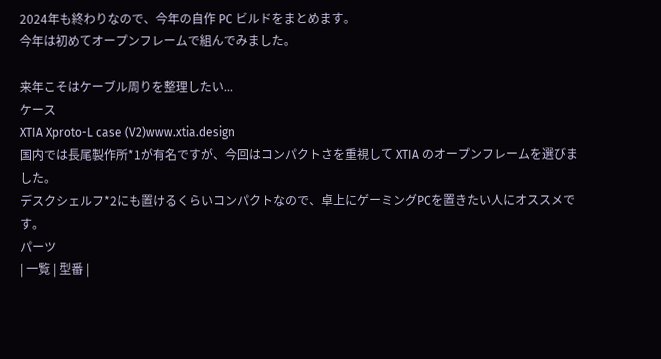2024年も終わりなので、今年の自作 PC ビルドをまとめます。
今年は初めてオープンフレームで組んでみました。

来年こそはケーブル周りを整理したい...
ケース
XTIA Xproto-L case (V2)www.xtia.design
国内では長尾製作所*1が有名ですが、今回はコンパクトさを重視して XTIA のオープンフレームを選びました。
デスクシェルフ*2にも置けるくらいコンパクトなので、卓上にゲーミングPCを置きたい人にオススメです。
パーツ
| 一覧 | 型番 |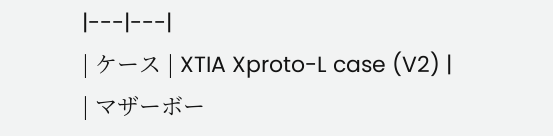|---|---|
| ケース | XTIA Xproto-L case (V2) |
| マザーボー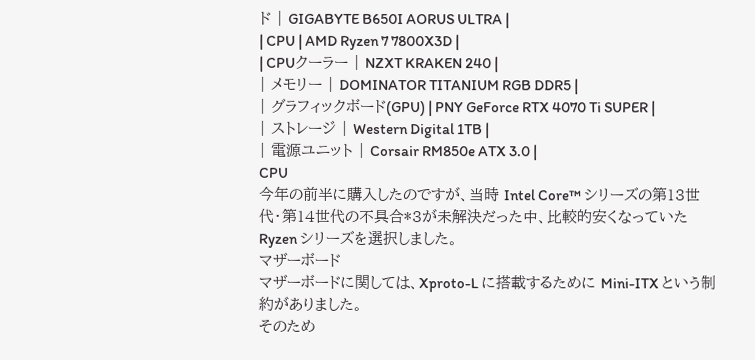ド | GIGABYTE B650I AORUS ULTRA |
| CPU | AMD Ryzen 7 7800X3D |
| CPUクーラー | NZXT KRAKEN 240 |
| メモリー | DOMINATOR TITANIUM RGB DDR5 |
| グラフィックボード(GPU) | PNY GeForce RTX 4070 Ti SUPER |
| ストレージ | Western Digital 1TB |
| 電源ユニット | Corsair RM850e ATX 3.0 |
CPU
今年の前半に購入したのですが、当時 Intel Core™ シリーズの第13世代・第14世代の不具合*3が未解決だった中、比較的安くなっていた Ryzen シリーズを選択しました。
マザーボード
マザーボードに関しては、Xproto-L に搭載するために Mini-ITX という制約がありました。
そのため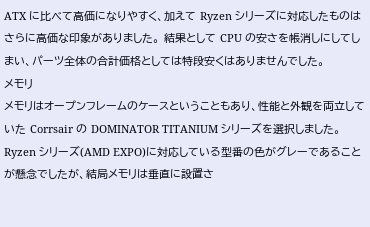ATX に比べて高価になりやすく、加えて Ryzen シリーズに対応したものはさらに高価な印象がありました。 結果として CPU の安さを帳消しにしてしまい、パーツ全体の合計価格としては特段安くはありませんでした。
メモリ
メモリはオープンフレームのケースということもあり、性能と外観を両立していた Corrsair の DOMINATOR TITANIUM シリーズを選択しました。
Ryzen シリーズ(AMD EXPO)に対応している型番の色がグレーであることが懸念でしたが、結局メモリは垂直に設置さ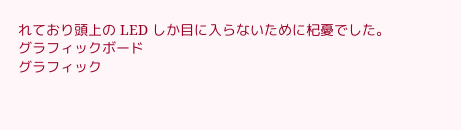れており頭上の LED しか目に入らないために杞憂でした。
グラフィックボード
グラフィック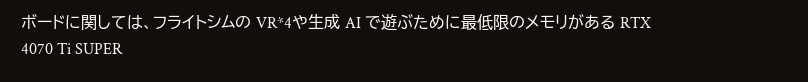ボードに関しては、フライトシムの VR*4や生成 AI で遊ぶために最低限のメモリがある RTX 4070 Ti SUPER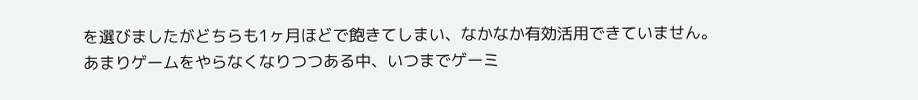を選びましたがどちらも1ヶ月ほどで飽きてしまい、なかなか有効活用できていません。
あまりゲームをやらなくなりつつある中、いつまでゲーミ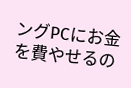ングPCにお金を費やせるの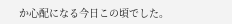か心配になる今日この頃でした。